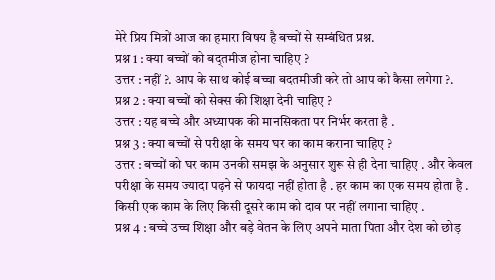मेरे प्रिय मित्रों आज का हमारा विषय है बच्चों से सम्बंधित प्रश्न.
प्रश्न 1 : क्या बच्चों को बद्तमीज होना चाहिए ?
उत्तर : नहीं ?. आप के साथ कोई बच्चा बदतमीजी करे तो आप को कैसा लगेगा ?.
प्रश्न 2 : क्या बच्चों को सेक्स की शिक्षा देनी चाहिए ?
उत्तर : यह बच्चे और अध्यापक की मानसिकता पर निर्भर करता है .
प्रश्न 3 : क्या बच्चों से परीक्षा के समय घर का काम कराना चाहिए ?
उत्तर : बच्चों को घर काम उनकी समझ के अनुसार शुरू से ही देना चाहिए . और केवल परीक्षा के समय ज्यादा पढ़ने से फायदा नहीं होता है . हर काम का एक समय होता है . किसी एक काम के लिए किसी दूसरे काम को दाव पर नहीं लगाना चाहिए .
प्रश्न 4 : बच्चे उच्च शिक्षा और बड़े वेतन के लिए अपने माता पिता और देश को छोड़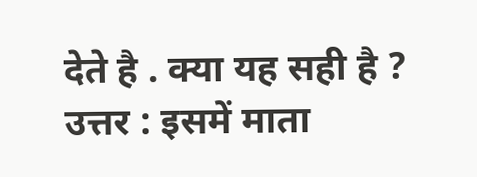देते है . क्या यह सही है ?
उत्तर : इसमें माता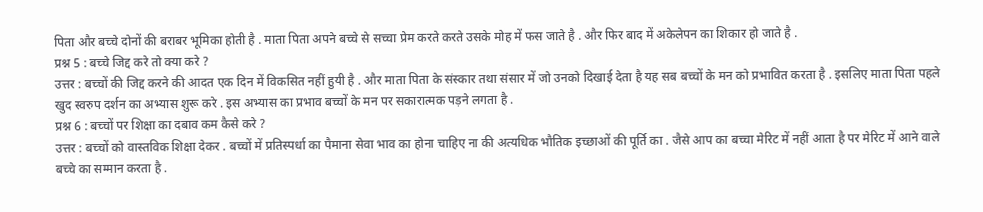पिता और बच्चे दोनों की बराबर भूमिका होती है . माता पिता अपने बच्चे से सच्चा प्रेम करते करते उसके मोह में फस जाते है . और फिर बाद में अकेलेपन का शिकार हो जाते है .
प्रश्न 5 : बच्चे जिद्द करे तो क्या करे ?
उत्तर : बच्चों की जिद्द करने की आदत एक दिन में विकसित नहीं हुयी है . और माता पिता के संस्कार तथा संसार में जो उनको दिखाई देता है यह सब बच्चों के मन को प्रभावित करता है . इसलिए माता पिता पहले खुद स्वरुप दर्शन का अभ्यास शुरू करे . इस अभ्यास का प्रभाव बच्चों के मन पर सकारात्मक पड़ने लगता है .
प्रश्न 6 : बच्चों पर शिक्षा का दबाव कम कैसे करे ?
उत्तर : बच्चों को वास्तविक शिक्षा देकर . बच्चों में प्रतिस्पर्धा का पैमाना सेवा भाव का होना चाहिए ना की अत्यधिक भौतिक इच्छाओं की पूर्ति का . जैसे आप का बच्चा मेरिट में नहीं आता है पर मेरिट में आने वाले बच्चे का सम्मान करता है .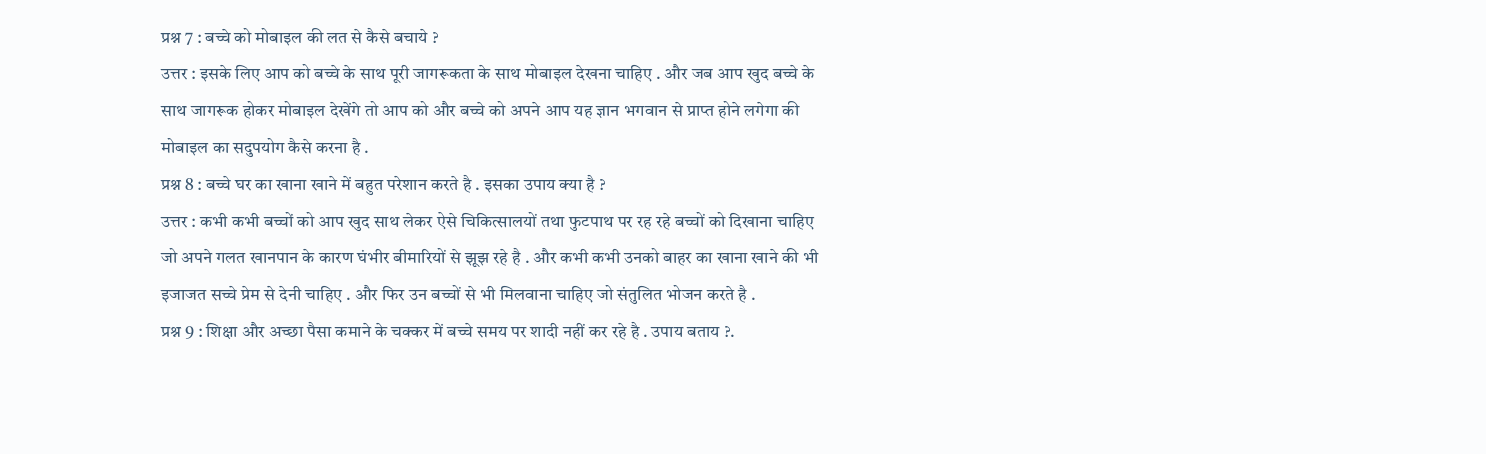प्रश्न 7 : बच्चे को मोबाइल की लत से कैसे बचाये ?
उत्तर : इसके लिए आप को बच्चे के साथ पूरी जागरूकता के साथ मोबाइल देखना चाहिए . और जब आप खुद बच्चे के साथ जागरूक होकर मोबाइल देखेंगे तो आप को और बच्चे को अपने आप यह ज्ञान भगवान से प्राप्त होने लगेगा की मोबाइल का सदुपयोग कैसे करना है .
प्रश्न 8 : बच्चे घर का खाना खाने में बहुत परेशान करते है . इसका उपाय क्या है ?
उत्तर : कभी कभी बच्चों को आप खुद साथ लेकर ऐसे चिकित्सालयों तथा फुटपाथ पर रह रहे बच्चों को दिखाना चाहिए जो अपने गलत खानपान के कारण घंभीर बीमारियों से झूझ रहे है . और कभी कभी उनको बाहर का खाना खाने की भी इजाजत सच्चे प्रेम से देनी चाहिए . और फिर उन बच्चों से भी मिलवाना चाहिए जो संतुलित भोजन करते है .
प्रश्न 9 : शिक्षा और अच्छा पैसा कमाने के चक्कर में बच्चे समय पर शादी नहीं कर रहे है . उपाय बताय ?.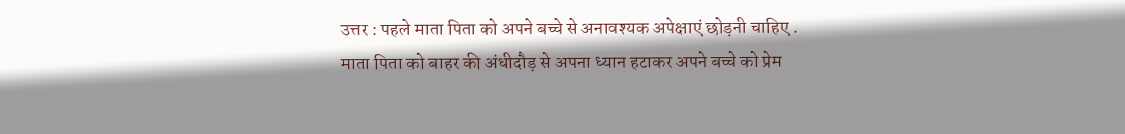उत्तर : पहले माता पिता को अपने बच्चे से अनावश्यक अपेक्षाएं छोड़नी चाहिए . माता पिता को बाहर की अंधीदौड़ से अपना ध्यान हटाकर अपने बच्चे को प्रेम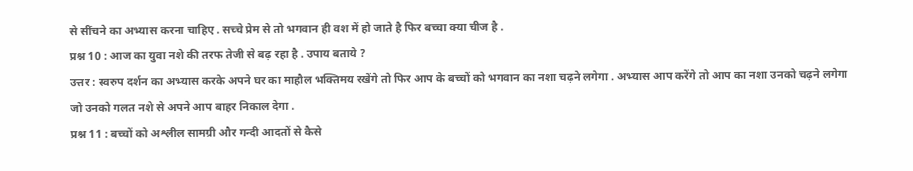से सींचने का अभ्यास करना चाहिए . सच्चे प्रेम से तो भगवान ही वश में हो जाते है फिर बच्चा क्या चीज है .
प्रश्न 10 : आज का युवा नशे की तरफ तेजी से बढ़ रहा है . उपाय बताये ?
उत्तर : स्वरुप दर्शन का अभ्यास करके अपने घर का माहौल भक्तिमय रखेंगे तो फिर आप के बच्चों को भगवान का नशा चढ़ने लगेगा . अभ्यास आप करेंगे तो आप का नशा उनको चढ़ने लगेगा जो उनको गलत नशे से अपने आप बाहर निकाल देगा .
प्रश्न 11 : बच्चों को अश्लील सामग्री और गन्दी आदतों से कैसे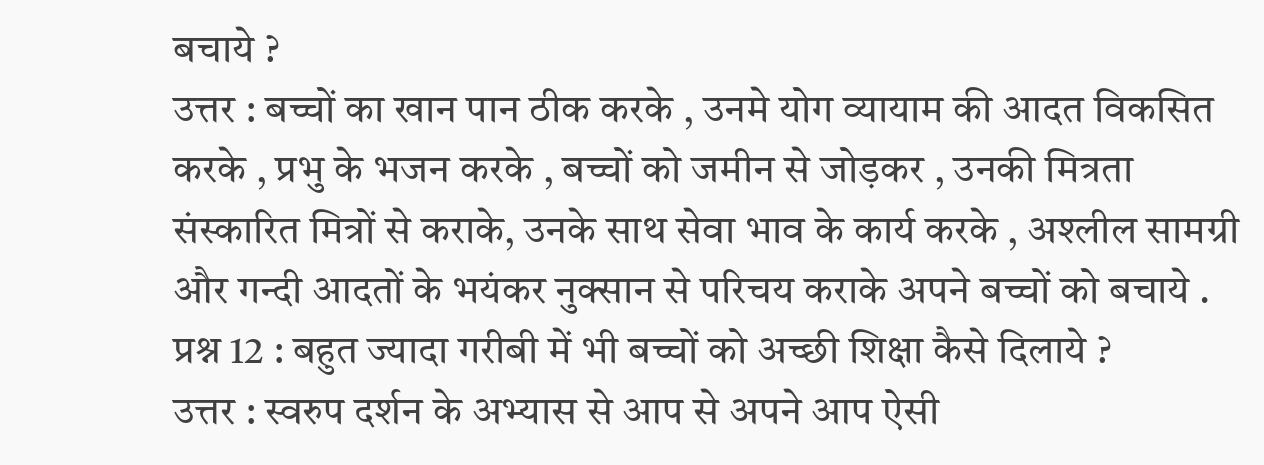बचाये ?
उत्तर : बच्चों का खान पान ठीक करके , उनमे योग व्यायाम की आदत विकसित करके , प्रभु के भजन करके , बच्चों को जमीन से जोड़कर , उनकी मित्रता संस्कारित मित्रों से कराके, उनके साथ सेवा भाव के कार्य करके , अश्लील सामग्री और गन्दी आदतों के भयंकर नुक्सान से परिचय कराके अपने बच्चों को बचाये .
प्रश्न 12 : बहुत ज्यादा गरीबी में भी बच्चों को अच्छी शिक्षा कैसे दिलाये ?
उत्तर : स्वरुप दर्शन के अभ्यास से आप से अपने आप ऐसी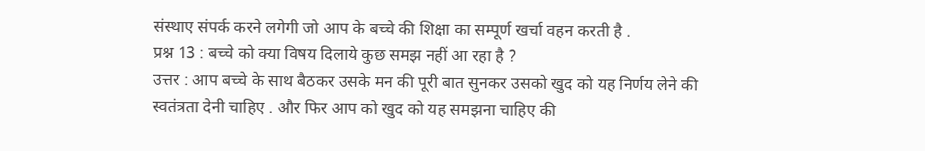संस्थाए संपर्क करने लगेगी जो आप के बच्चे की शिक्षा का सम्पूर्ण खर्चा वहन करती है .
प्रश्न 13 : बच्चे को क्या विषय दिलाये कुछ समझ नहीं आ रहा है ?
उत्तर : आप बच्चे के साथ बैठकर उसके मन की पूरी बात सुनकर उसको खुद को यह निर्णय लेने की स्वतंत्रता देनी चाहिए . और फिर आप को खुद को यह समझना चाहिए की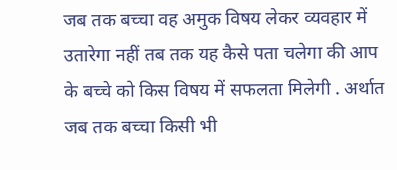जब तक बच्चा वह अमुक विषय लेकर व्यवहार में उतारेगा नहीं तब तक यह कैसे पता चलेगा की आप के बच्चे को किस विषय में सफलता मिलेगी . अर्थात जब तक बच्चा किसी भी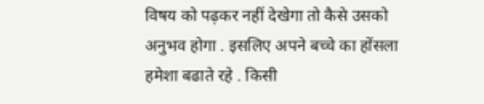विषय को पढ़कर नहीं देखेगा तो कैसे उसको अनुभव होगा . इसलिए अपने बच्चे का होंसला हमेशा बढाते रहे . किसी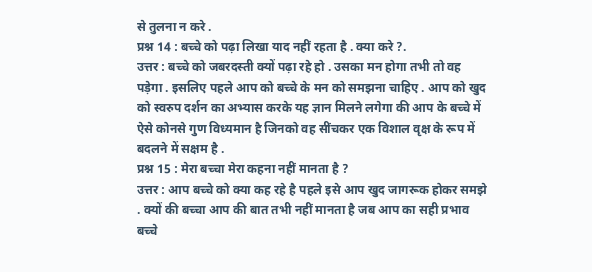से तुलना न करे .
प्रश्न 14 : बच्चे को पढ़ा लिखा याद नहीं रहता है . क्या करे ?.
उत्तर : बच्चे को जबरदस्ती क्यों पढ़ा रहे हो . उसका मन होगा तभी तो वह पड़ेगा . इसलिए पहले आप को बच्चे के मन को समझना चाहिए . आप को खुद को स्वरुप दर्शन का अभ्यास करके यह ज्ञान मिलने लगेगा की आप के बच्चे में ऐसे कोनसे गुण विध्यमान है जिनको वह सींचकर एक विशाल वृक्ष के रूप में बदलने में सक्षम है .
प्रश्न 15 : मेरा बच्चा मेरा कहना नहीं मानता है ?
उत्तर : आप बच्चे को क्या कह रहे है पहले इसे आप खुद जागरूक होकर समझे . क्यों की बच्चा आप की बात तभी नहीं मानता है जब आप का सही प्रभाव बच्चे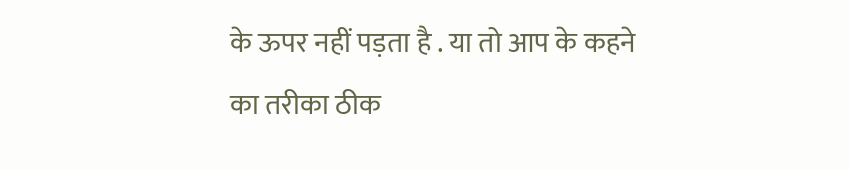के ऊपर नहीं पड़ता है . या तो आप के कहने का तरीका ठीक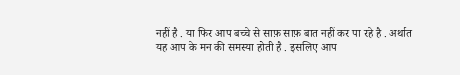नहीं है . या फिर आप बच्चे से साफ़ साफ़ बात नहीं कर पा रहे है . अर्थात यह आप के मन की समस्या होती है . इसलिए आप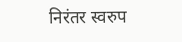निरंतर स्वरुप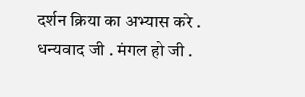दर्शन क्रिया का अभ्यास करे .
धन्यवाद जी . मंगल हो जी .